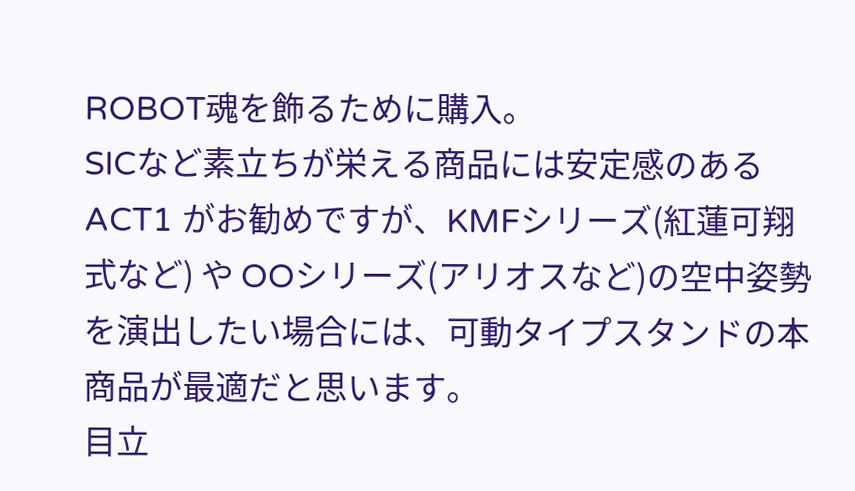ROBOT魂を飾るために購入。
SICなど素立ちが栄える商品には安定感のある ACT1 がお勧めですが、KMFシリーズ(紅蓮可翔式など) や OOシリーズ(アリオスなど)の空中姿勢を演出したい場合には、可動タイプスタンドの本商品が最適だと思います。
目立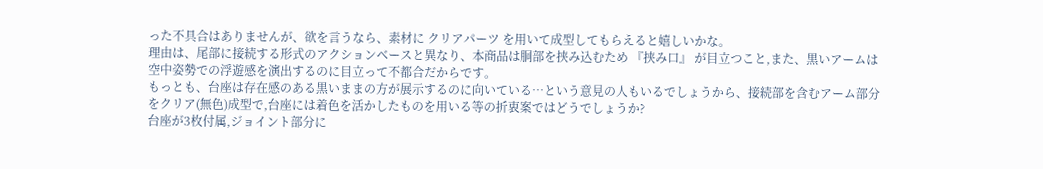った不具合はありませんが、欲を言うなら、素材に クリアパーツ を用いて成型してもらえると嬉しいかな。
理由は、尾部に接続する形式のアクションベースと異なり、本商品は胴部を挟み込むため 『挟み口』 が目立つこと,また、黒いアームは空中姿勢での浮遊感を演出するのに目立って不都合だからです。
もっとも、台座は存在感のある黒いままの方が展示するのに向いている…という意見の人もいるでしょうから、接続部を含むアーム部分をクリア(無色)成型で,台座には着色を活かしたものを用いる等の折衷案ではどうでしょうか?
台座が3枚付属,ジョイント部分に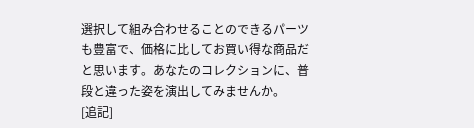選択して組み合わせることのできるパーツも豊富で、価格に比してお買い得な商品だと思います。あなたのコレクションに、普段と違った姿を演出してみませんか。
[追記]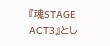『魂STAGE ACT3』とし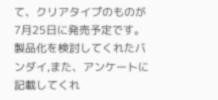て、クリアタイプのものが7月25日に発売予定です。
製品化を検討してくれたバンダイ,また、アンケートに記載してくれ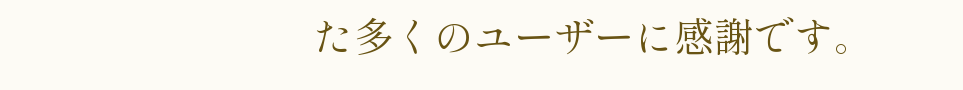た多くのユーザーに感謝です。